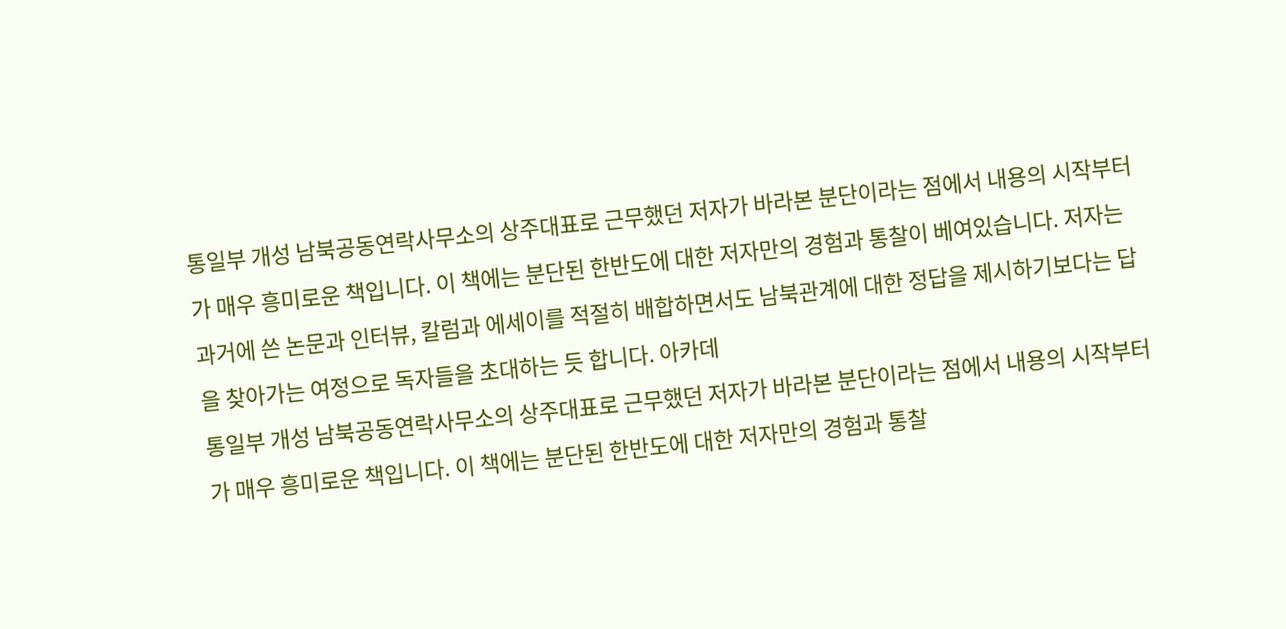통일부 개성 남북공동연락사무소의 상주대표로 근무했던 저자가 바라본 분단이라는 점에서 내용의 시작부터가 매우 흥미로운 책입니다. 이 책에는 분단된 한반도에 대한 저자만의 경험과 통찰이 베여있습니다. 저자는 과거에 쓴 논문과 인터뷰, 칼럼과 에세이를 적절히 배합하면서도 남북관계에 대한 정답을 제시하기보다는 답을 찾아가는 여정으로 독자들을 초대하는 듯 합니다. 아카데
통일부 개성 남북공동연락사무소의 상주대표로 근무했던 저자가 바라본 분단이라는 점에서 내용의 시작부터가 매우 흥미로운 책입니다. 이 책에는 분단된 한반도에 대한 저자만의 경험과 통찰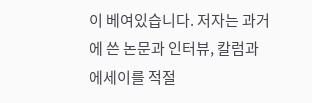이 베여있습니다. 저자는 과거에 쓴 논문과 인터뷰, 칼럼과 에세이를 적절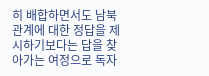히 배합하면서도 남북관계에 대한 정답을 제시하기보다는 답을 찾아가는 여정으로 독자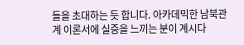들을 초대하는 듯 합니다. 아카데믹한 남북관계 이론서에 실증을 느끼는 분이 계시다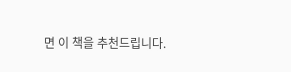면 이 책을 추천드립니다.